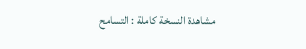مشاهدة النسخة كاملة : التسامح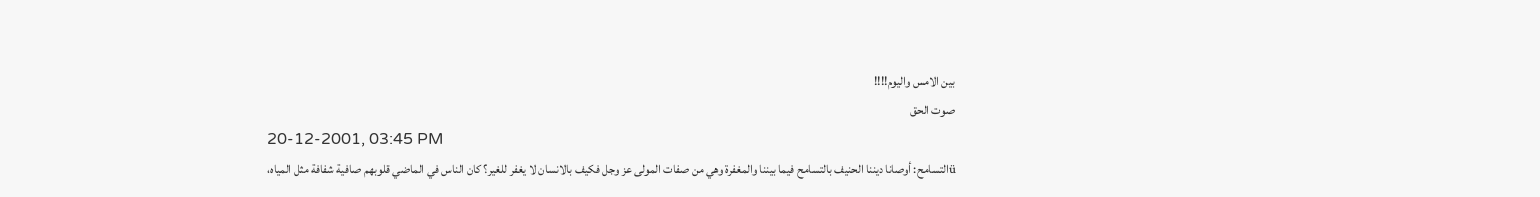بين الامس واليوم!!!!
صوت الحق
20-12-2001, 03:45 PM
üالتسامح: أوصانا ديننا الحنيف بالتسامح فيما بيننا والمغفرة وهي من صفات المولى عز وجل فكيف بالانسان لا يغفر للغير؟ كان الناس في الماضي قلوبهم صافية شفافة مثل المياه،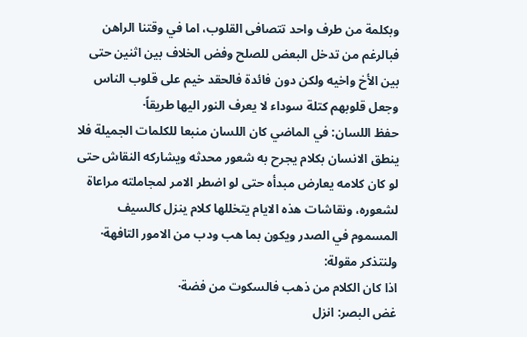وبكلمة من طرف واحد تتصافى القلوب، اما في وقتنا الراهن فبالرغم من تدخل البعض للصلح وفض الخلاف بين اثنين حتى بين الأخ واخيه ولكن دون فائدة فالحقد خيم على قلوب الناس وجعل قلوبهم كتلة سوداء لا يعرف النور اليها طريقاً·
حفظ اللسان: في الماضي كان اللسان منبعا للكلمات الجميلة فلا ينطق الانسان بكلام يجرح به شعور محدثه ويشاركه النقاش حتى لو كان كلامه يعارض مبدأه حتى لو اضطر الامر لمجاملته مراعاة لشعوره، ونقاشات هذه الايام يتخللها كلام ينزل كالسيف المسموم في الصدر ويكون بما هب ودب من الامور التافهة· ولنتذكر مقولة:
اذا كان الكلام من ذهب فالسكوت من فضة·
غض البصر: انزل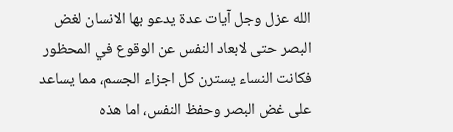الله عزل وجل آيات عدة يدعو بها الانسان لغض البصر حتى لابعاد النفس عن الوقوع في المحظور فكانت النساء يسترن كل اجزاء الجسم، مما يساعد على غض البصر وحفظ النفس، اما هذه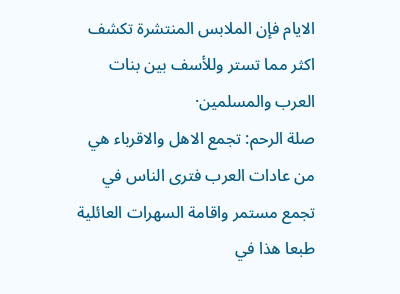الايام فإن الملابس المنتشرة تكشف اكثر مما تستر وللأسف بين بنات العرب والمسلمين·
صلة الرحم: تجمع الاهل والاقرباء هي من عادات العرب فترى الناس في تجمع مستمر واقامة السهرات العائلية طبعا هذا في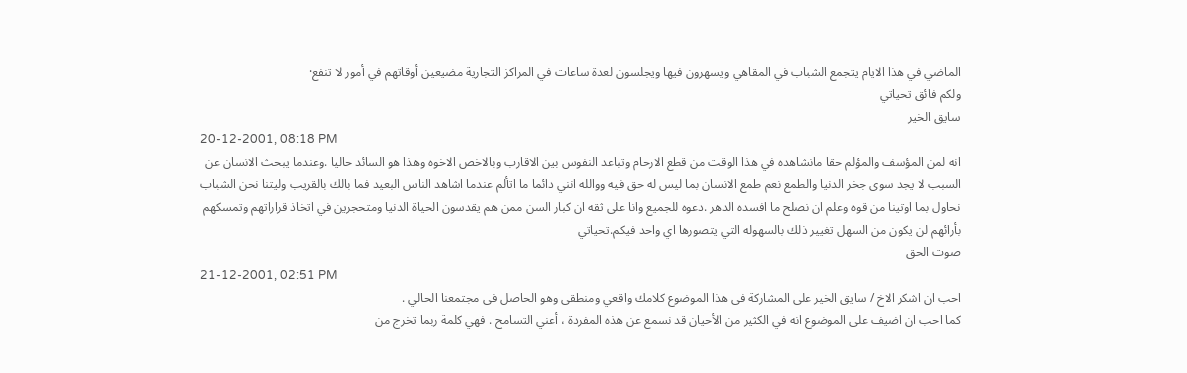الماضي في هذا الايام يتجمع الشباب في المقاهي ويسهرون فيها ويجلسون لعدة ساعات في المراكز التجارية مضيعين أوقاتهم في أمور لا تنفع·
ولكم فائق تحياتي
سايق الخير
20-12-2001, 08:18 PM
انه لمن المؤسف والمؤلم حقا مانشاهده في هذا الوقت من قطع الارحام وتباعد النفوس بين الاقارب وبالاخص الاخوه وهذا هو السائد حاليا .وعندما يبحث الانسان عن السبب لا يجد سوى جخر الدنيا والطمع نعم طمع الانسان بما ليس له حق فيه ووالله انني دائما ما اتألم عندما اشاهد الناس البعيد فما بالك بالقريب وليتنا نحن الشباب نحاول بما اوتينا من قوه وعلم ان نصلح ما افسده الدهر .دعوه للجميع وانا على ثقه ان كبار السن ممن هم يقدسون الحياة الدنيا ومتحجرين في اتخاذ قراراتهم وتمسكهم بأرائهم لن يكون من السهل تغيير ذلك بالسهوله التي يتصورها اي واحد فيكم.تحياتي
صوت الحق
21-12-2001, 02:51 PM
احب ان اشكر الاخ / سايق الخير على المشاركة فى هذا الموضوع كلامك واقعي ومنطقى وهو الحاصل فى مجتمعنا الحالي .
كما احب ان اضيف على الموضوع انه في الكثير من الأحيان قد نسمع عن هذه المفردة ، أعني التسامح . فهي كلمة ربما تخرج من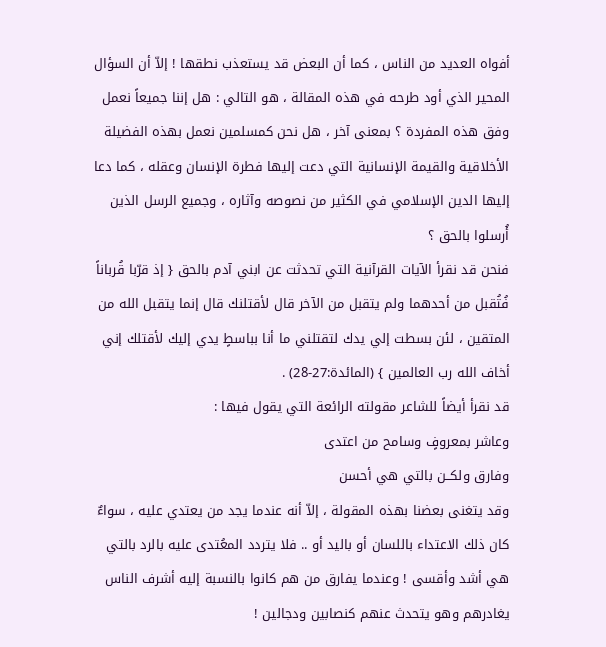أفواه العديد من الناس ، كما أن البعض قد يستعذب نطقها ! إلاّ أن السؤال المحير الذي أود طرحه في هذه المقالة ، هو التالي : هل إننا جميعاً نعمل وفق هذه المفردة ؟ بمعنى آخر ، هل نحن كمسلمين نعمل بهذه الفضيلة الأخلاقية والقيمة الإنسانية التي دعت إليها فطرة الإنسان وعقله ، كما دعا إليها الدين الإسلامي في الكثير من نصوصه وآثاره ، وجميع الرسل الذين أُرسلوا بالحق ؟
فنحن قد نقرأ الآيات القرآنية التي تحدثت عن ابني آدم بالحق { إذ قرّبا قُرباناً فُتُقبل من أحدهما ولم يتقبل من الآخر قال لأقتلنك قال إنما يتقبل الله من المتقين ، لئن بسطت إلي يدك لتقتلني ما أنا بباسطٍ يدي إليك لأقتلك إني أخاف الله رب العالمين } (المائدة:27-28) .
قد نقرأ أيضاً للشاعر مقولته الرائعة التي يقول فيها :
وعاشر بمعروفٍ وسامح من اعتدى
وفارق ولكــن بالتي هي أحسن
وقد يتغنى بعضنا بهذه المقولة ، إلاّ أنه عندما يجد من يعتدي عليه ، سواءٌ كان ذلك الاعتداء باللسان أو باليد أو .. فلا يتردد المعُتدى عليه بالرد بالتي هي أشد وأقسى ! وعندما يفارق من هم كانوا بالنسبة إليه أشرف الناس يغادرهم وهو يتحدث عنهم كنصابين ودجالين !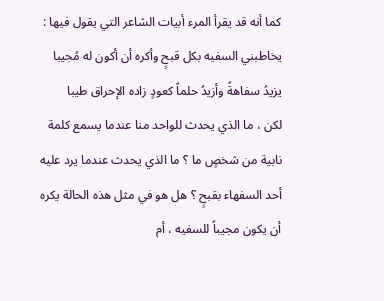كما أنه قد يقرأ المرء أبيات الشاعر التي يقول فيها :
يخاطبني السفيه بكل قبحٍ وأكره أن أكون له مُجيبا
يزيدُ سفاهةً وأزيدُ حلماً كعودٍ زاده الإحراق طيبا
لكن ، ما الذي يحدث للواحد منا عندما يسمع كلمة نابية من شخصٍ ما ؟ ما الذي يحدث عندما يرد عليه أحد السفهاء بقبحٍ ؟ هل هو في مثل هذه الحالة يكره أن يكون مجيباً للسفيه ، أم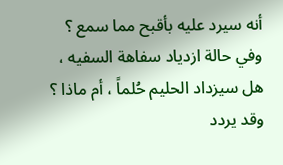أنه سيرد عليه بأقبح مما سمع ؟ وفي حالة ازدياد سفاهة السفيه ، هل سيزداد الحليم حُلماً ، أم ماذا ؟
وقد يردد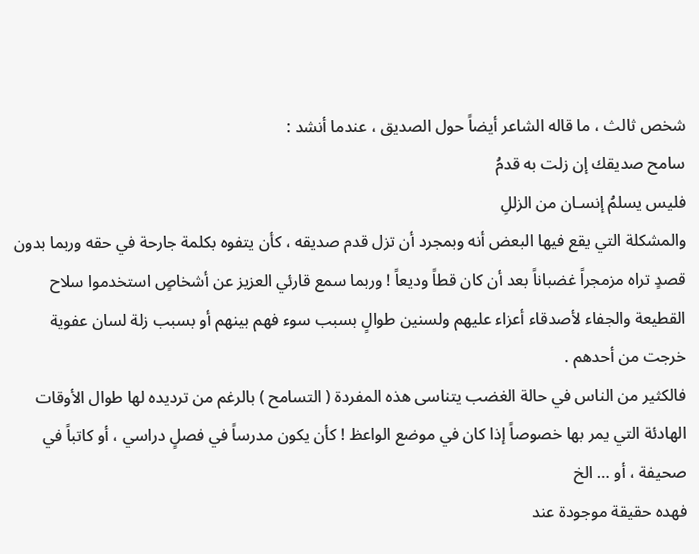شخص ثالث ، ما قاله الشاعر أيضاً حول الصديق ، عندما أنشد :
سامح صديقك إن زلت به قدمُ
فليس يسلمُ إنسـان من الزللِ
والمشكلة التي يقع فيها البعض أنه وبمجرد أن تزل قدم صديقه ، كأن يتفوه بكلمة جارحة في حقه وربما بدون قصدٍ تراه مزمجراً غضباناً بعد أن كان قطاً وديعاً ! وربما سمع قارئي العزيز عن أشخاصٍ استخدموا سلاح القطيعة والجفاء لأصدقاء أعزاء عليهم ولسنين طوالٍ بسبب سوء فهم بينهم أو بسبب زلة لسان عفوية خرجت من أحدهم .
فالكثير من الناس في حالة الغضب يتناسى هذه المفردة ( التسامح ) بالرغم من ترديده لها طوال الأوقات الهادئة التي يمر بها خصوصاً إذا كان في موضع الواعظ ! كأن يكون مدرساً في فصلٍ دراسي ، أو كاتباً في صحيفة ، أو … الخ
فهده حقيقة موجودة عند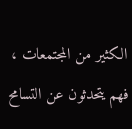الكثير من المجتمعات ، فهم يتحدثون عن التسامح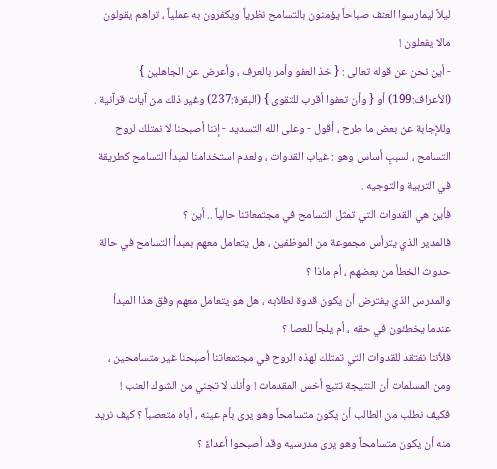ليلاً ليمارسوا العنف صباحاً يؤمنون بالتسامح نظرياً ويكفرون به عملياً ، تراهم يقولون مالا يفعلون !
- أين نحن عن قوله تعالى : { خذ العفو وأمر بالعرف ، وأعرض عن الجاهلين } (الأعراف:199) أو { وأن تعفوا أقرب للتقوى } (البقرة:237) وغير ذلك من آيات قرآنية .
وللإجابة عن بعض ما طرح ، أقول - وعلى الله التسديد - إننا أصبحنا لا نمتلك لروح التسامح ، لسببٍ أساس وهو : غياب القدوات ، ولعدم استخدامنا لمبدأ التسامح كطريقة في التربية والتوجيه .
فأين هي القدوات التي تمثل التسامح في مجتمعاتنا حالياً .. أين ؟
فالمدير الذي يترأس مجموعة من الموظفين ، هل يتعامل معهم بمبدأ التسامح في حالة حدوث الخطأ من بعضهم ، أم ماذا ؟
والمدرس الذي يفترض أن يكون قدوة لطلابه ، هل هو يتعامل معهم وفق هذا المبدأ عندما يخطئون في حقه ، أم يلجأ للعصا ؟
فلأننا نفتقد للقدوات التي تمتلك لهذه الروح في مجتمعاتنا أصبحنا غير متسامحين ، ومن المسلمات أن النتيجة تتبع أخس المقدمات ! وأنك لا تجني من الشوك العنب !
فكيف نطلب من الطالب أن يكون متسامحاً وهو يرى بأم عينه ، أباه متعصباً ؟ كيف نريد منه أن يكون متسامحاً وهو يرى مدرسيه وقد أصبحوا أعداءً ؟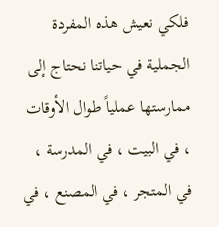فلكي نعيش هذه المفردة الجملية في حياتنا نحتاج إلى ممارستها عملياً طوال الأوقات ، في البيت ، في المدرسة ، في المتجر ، في المصنع ، في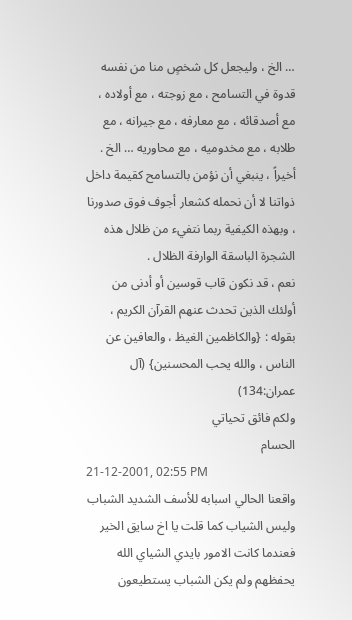… الخ ، وليجعل كل شخصٍ منا من نفسه قدوة في التسامح ، مع زوجته ، مع أولاده ، مع أصدقائه ، مع معارفه ، مع جيرانه ، مع طلابه ، مع مخدوميه ، مع محاوريه … الخ .
أخيراً ، ينبغي أن نؤمن بالتسامح كقيمة داخل ذواتنا لا أن نحمله كشعار أجوف فوق صدورنا ، وبهذه الكيفية ربما نتفيء من ظلال هذه الشجرة الباسقة الوارفة الظلال .
نعم ، قد نكون قاب قوسين أو أدنى من أولئك الذين تحدث عنهم القرآن الكريم ، بقوله : {والكاظمين الغيظ ، والعافين عن الناس ، والله يحب المحسنين} (آل عمران:134)
ولكم فائق تحياتي
الحسام
21-12-2001, 02:55 PM
واقعنا الحالي اسبابه للأسف الشديد الشباب وليس الشياب كما قلت يا اخ سايق الخير فعندما كانت الامور بايدي الشياي الله يحفظهم ولم يكن الشباب يستطيعون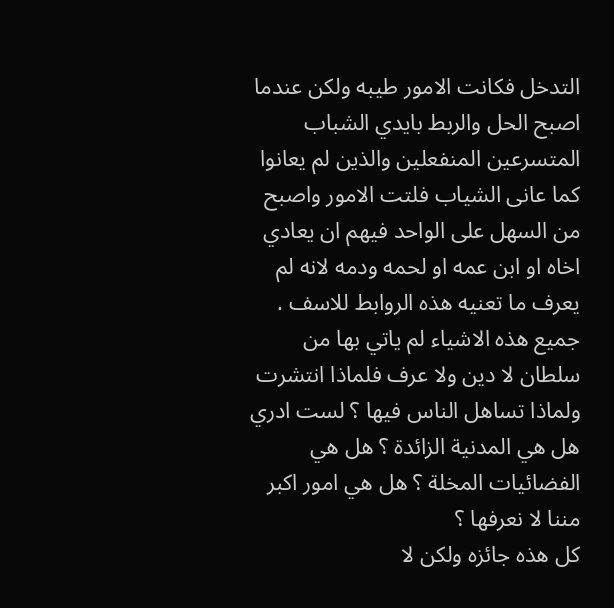التدخل فكانت الامور طيبه ولكن عندما اصبح الحل والربط بايدي الشباب المتسرعين المنفعلين والذين لم يعانوا كما عانى الشياب فلتت الامور واصبح من السهل على الواحد فيهم ان يعادي اخاه او ابن عمه او لحمه ودمه لانه لم يعرف ما تعنيه هذه الروابط للاسف .
جميع هذه الاشياء لم ياتي بها من سلطان لا دين ولا عرف فلماذا انتشرت ولماذا تساهل الناس فيها ؟ لست ادري
هل هي المدنية الزائدة ؟ هل هي الفضائيات المخلة ؟ هل هي امور اكبر مننا لا نعرفها ؟
كل هذه جائزه ولكن لا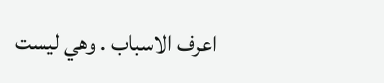اعرف الاسباب . وهي ليست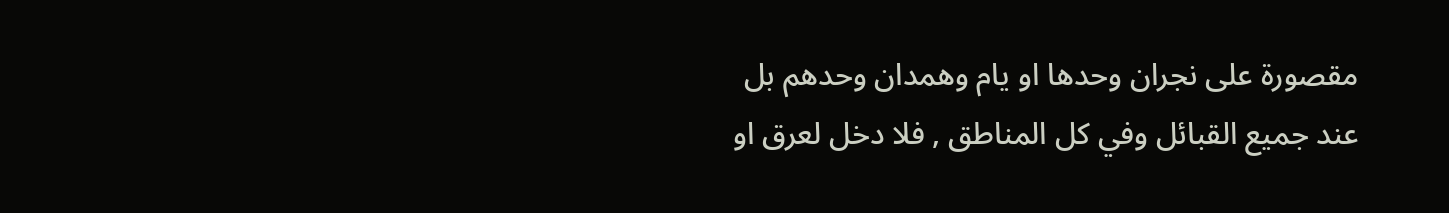مقصورة على نجران وحدها او يام وهمدان وحدهم بل عند جميع القبائل وفي كل المناطق , فلا دخل لعرق او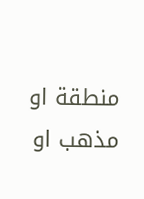منطقة او مذهب او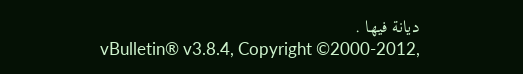ديانة فيها .
vBulletin® v3.8.4, Copyright ©2000-2012,